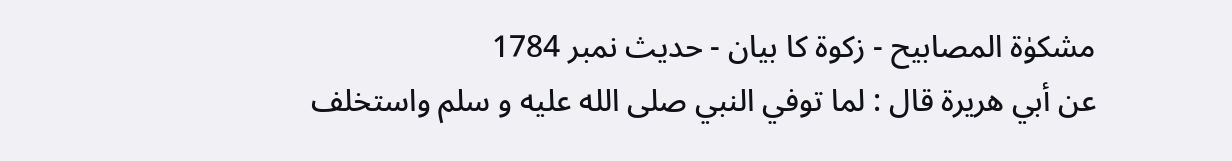مشکوٰۃ المصابیح - زکوۃ کا بیان - حدیث نمبر 1784
عن أبي هريرة قال : لما توفي النبي صلى الله عليه و سلم واستخلف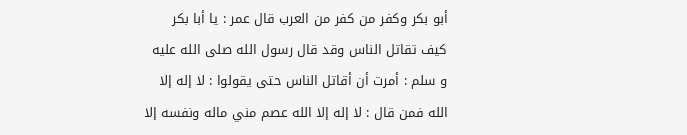أبو بكر وكفر من كفر من العرب قال عمر : يا أبا بكر كيف تقاتل الناس وقد قال رسول الله صلى الله عليه و سلم : أمرت أن أقاتل الناس حتى يقولوا : لا إله إلا الله فمن قال : لا إله إلا الله عصم مني ماله ونفسه إلا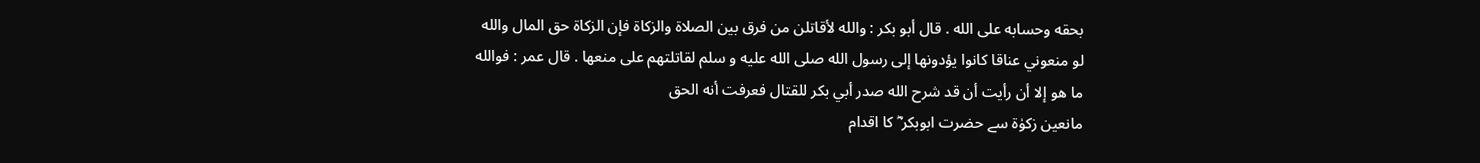بحقه وحسابه على الله . قال أبو بكر : والله لأقاتلن من فرق بين الصلاة والزكاة فإن الزكاة حق المال والله لو منعوني عناقا كانوا يؤدونها إلى رسول الله صلى الله عليه و سلم لقاتلتهم على منعها . قال عمر : فوالله ما هو إلا أن رأيت أن قد شرح الله صدر أبي بكر للقتال فعرفت أنه الحق
مانعین زکوٰۃ سے حضرت ابوبکر ؓ کا اقدام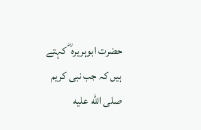حضرت ابوہریرہ ؓ کہتے ہیں کہ جب نبی کریم صلى الله عليه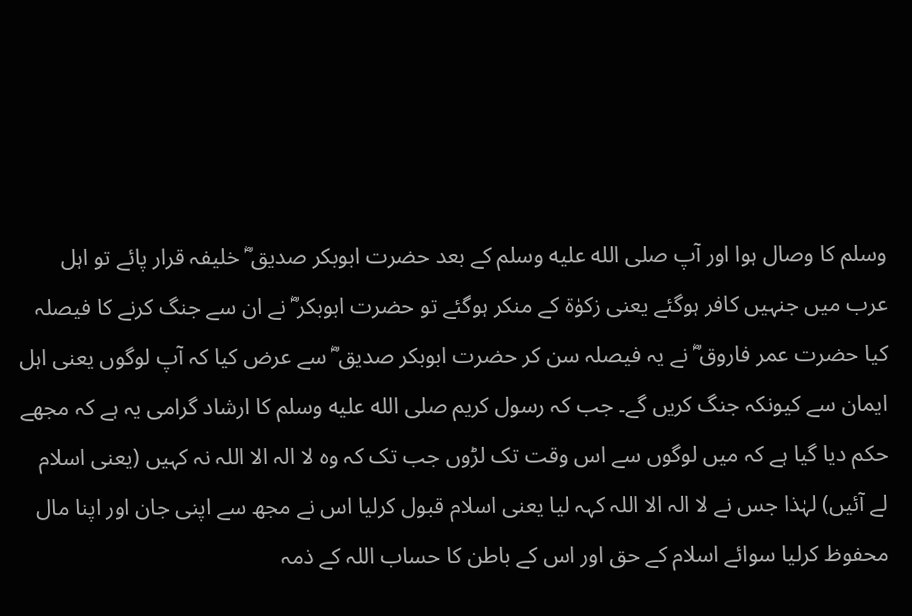وسلم کا وصال ہوا اور آپ صلى الله عليه وسلم کے بعد حضرت ابوبکر صدیق ؓ خلیفہ قرار پائے تو اہل عرب میں جنہیں کافر ہوگئے یعنی زکوٰۃ کے منکر ہوگئے تو حضرت ابوبکر ؓ نے ان سے جنگ کرنے کا فیصلہ کیا حضرت عمر فاروق ؓ نے یہ فیصلہ سن کر حضرت ابوبکر صدیق ؓ سے عرض کیا کہ آپ لوگوں یعنی اہل ایمان سے کیونکہ جنگ کریں گے۔ جب کہ رسول کریم صلى الله عليه وسلم کا ارشاد گرامی یہ ہے کہ مجھے حکم دیا گیا ہے کہ میں لوگوں سے اس وقت تک لڑوں جب تک کہ وہ لا الہ الا اللہ نہ کہیں (یعنی اسلام لے آئیں) لہٰذا جس نے لا الہ الا اللہ کہہ لیا یعنی اسلام قبول کرلیا اس نے مجھ سے اپنی جان اور اپنا مال محفوظ کرلیا سوائے اسلام کے حق اور اس کے باطن کا حساب اللہ کے ذمہ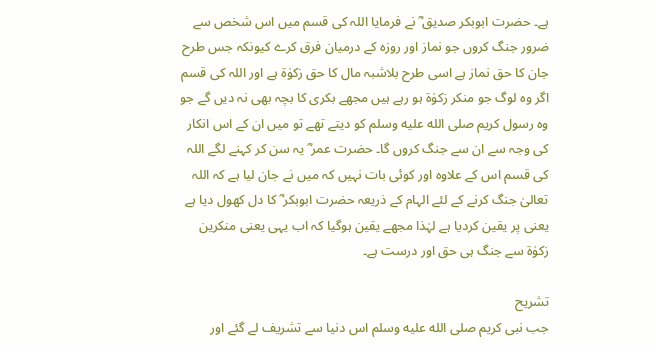ہے۔ حضرت ابوبکر صدیق ؓ نے فرمایا اللہ کی قسم میں اس شخص سے ضرور جنگ کروں جو نماز اور روزہ کے درمیان فرق کرے کیونکہ جس طرح جان کا حق نماز ہے اسی طرح بلاشبہ مال کا حق زکوٰۃ ہے اور اللہ کی قسم اگر وہ لوگ جو منکر زکوٰۃ ہو رہے ہیں مجھے بکری کا بچہ بھی نہ دیں گے جو وہ رسول کریم صلى الله عليه وسلم کو دیتے تھے تو میں ان کے اس انکار کی وجہ سے ان سے جنگ کروں گا۔ حضرت عمر ؓ یہ سن کر کہنے لگے اللہ کی قسم اس کے علاوہ اور کوئی بات نہیں کہ میں نے جان لیا ہے کہ اللہ تعالیٰ جنگ کرنے کے لئے الہام کے ذریعہ حضرت ابوبکر ؓ کا دل کھول دیا ہے یعنی پر یقین کردیا ہے لہٰذا مجھے یقین ہوگیا کہ اب یہی یعنی منکرین زکوٰۃ سے جنگ ہی حق اور درست ہے۔

تشریح
جب نبی کریم صلى الله عليه وسلم اس دنیا سے تشریف لے گئے اور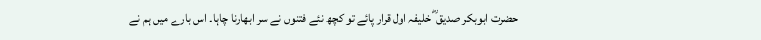حضرت ابوبکر صدیق ؓ خلیفہ اول قرار پائے تو کچھ نئے فتنوں نے سر ابھارنا چاہا۔ اس بارے میں ہم نے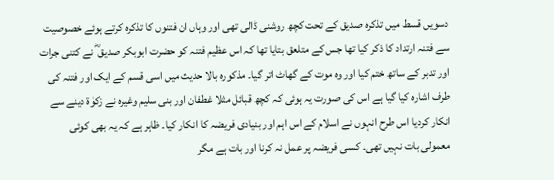دسویں قسط میں تذکرہ صدیق کے تحت کچھ روشنی ڈالی تھی اور وہاں ان فتنوں کا تذکرہ کرتے ہوئے خصوصیت سے فتنہ ارتداد کا ذکر کیا تھا جس کے متلعق بتایا تھا کہ اس عظیم فتنہ کو حضرت ابوبکر صدیق ؓ نے کتنی جرات اور تدبر کے ساتھ ختم کیا اور وہ موت کے گھاٹ اتر گیا۔ مذکورہ بالا حدیث میں اسی قسم کے ایک اور فتنہ کی طرف اشارہ کیا گیا ہے اس کی صورت یہ ہوئی کہ کچھ قبائل مثلا غطفان اور بنی سلیم وغیرہ نے زکوٰۃ دینے سے انکار کردیا اس طرح انہوں نے اسلام کے اس اہم اور بنیادی فریضہ کا انکار کیا۔ ظاہر ہے کہ یہ بھی کوئی معمولی بات نہیں تھی۔ کسی فریضہ پر عمل نہ کرنا اور بات ہے مگر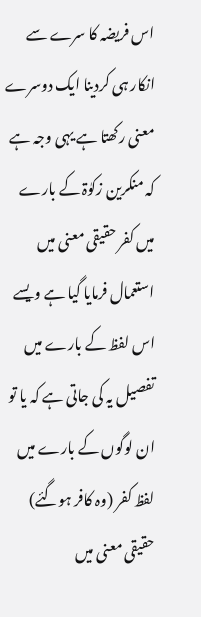اس فریضہ کا سرے سے انکار ہی کردینا ایک دوسرے معنی رکھتا ہے یہی وجہ ہے کہ منکرین زکوٰۃ کے بارے میں کفر حقیقی معنی میں استعمال فرمایا گیا ہے ویسے اس لفظ کے بارے میں تفصیل یہ کی جاتی ہے کہ یا تو ان لوگوں کے بارے میں لفظ کفر (وہ کافر ہوگئے) حقیقی معنی میں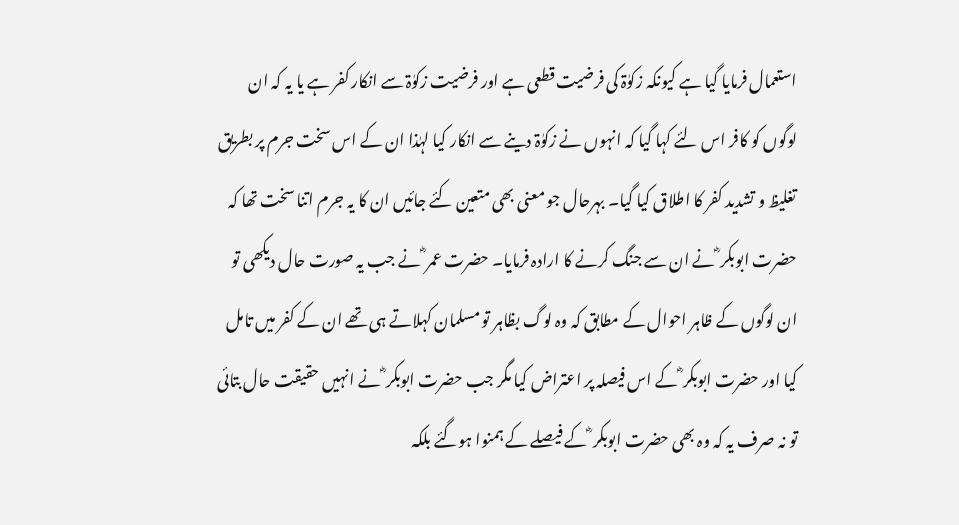استعمال فرمایا گیا ہے کیونکہ زکوٰۃ کی فرضیت قطعی ہے اور فرضیت زکوٰۃ سے انکار کفر ہے یا یہ کہ ان لوگوں کو کافر اس لئے کہا گیا کہ انہوں نے زکوٰۃ دینے سے انکار کیا لہٰذا ان کے اس سخت جرم پر بطریق تغلیظ و تشدید کفر کا اطلاق کیا گیا۔ بہرحال جو معنی بھی متعین کئے جائیں ان کا یہ جرم اتنا سخت تھا کہ حضرت ابوبکر ؓ نے ان سے جنگ کرنے کا ارادہ فرمایا۔ حضرت عمر ؓ نے جب یہ صورت حال دیکھی تو ان لوگوں کے ظاہر احوال کے مطابق کہ وہ لوگ بظاہر تو مسلمان کہلاتے ہی تھے ان کے کفر میں تامل کیا اور حضرت ابوبکر ؓ کے اس فیصلہ پر اعتراض کیا مگر جب حضرت ابوبکر ؓ نے انہیں حقیقت حال بتائی تو نہ صرف یہ کہ وہ بھی حضرت ابوبکر ؓ کے فیصلے کے ہمنوا ہوگئے بلکہ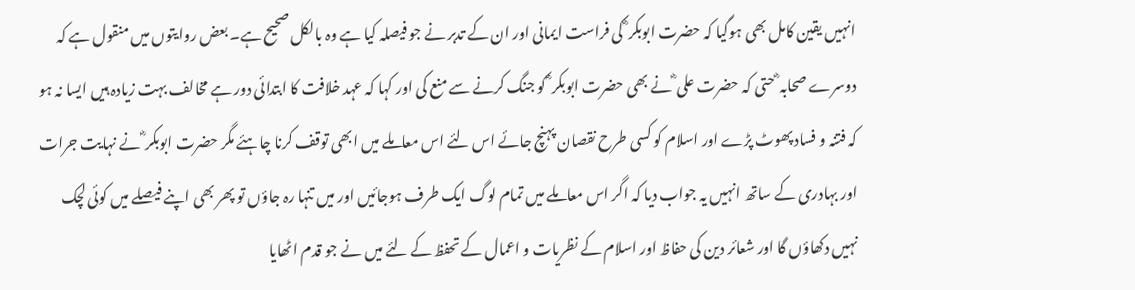انہیں یقین کامل بھی ہوگیا کہ حضرت ابوبکر ؓ کی فراست ایمانی اور ان کے تدبر نے جو فیصلہ کیا ہے وہ بالکل صحیح ہے۔ بعض روایتوں میں منقول ہے کہ دوسرے صحابہ ؓ حتی کہ حضرت علی ؓ نے بھی حضرت ابوبکر ؓ کو جنگ کرنے سے منع کی اور کہا کہ عہد خلافت کا ابتدائی دور ہے مخالف بہت زیادہ ہیں ایسا نہ ہو کہ فتنہ و فساد پھوٹ پڑے اور اسلام کو کسی طرح نقصان پہنچ جائے اس لئے اس معاملے میں ابھی توقف کرنا چاہئے مگر حضرت ابوبکر ؓ نے نہایت جرات اور بہادری کے ساتھ انہیں یہ جواب دیا کہ اگر اس معاملے میں تمام لوگ ایک طرف ہوجائیں اور میں تنہا رہ جاؤں تو پھر بھی اپنے فیصلے میں کوئی لچک نہیں دکھاؤں گا اور شعائر دین کی حفاظ اور اسلام کے نظریات و اعمال کے تحفظ کے لئے میں نے جو قدم اٹھایا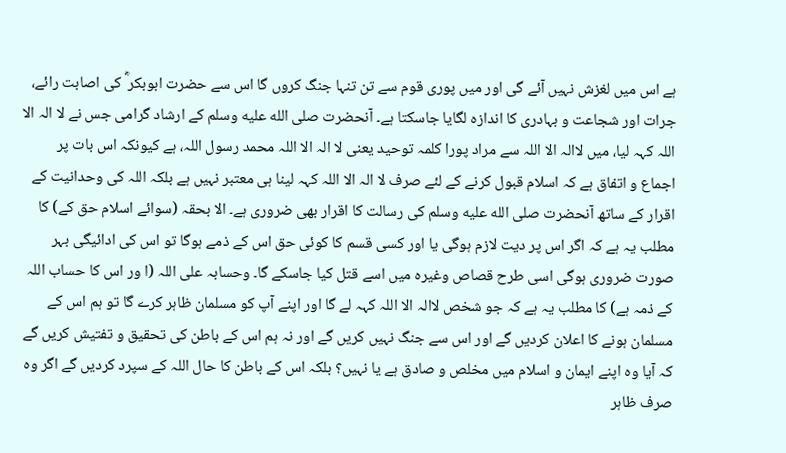ہے اس میں لغزش نہیں آئے گی اور میں پوری قوم سے تن تنہا جنگ کروں گا اس سے حضرت ابوبکر ؓ کی اصابت رائے، جرات اور شجاعت و بہادری کا اندازہ لگایا جاسکتا ہے۔ آنحضرت صلى الله عليه وسلم کے ارشاد گرامی جس نے لا الہ الا اللہ کہہ لیا، میں لاالہ الا اللہ سے مراد پورا کلمہ توحید یعنی لا الہ الا اللہ محمد رسول اللہ، ہے کیونکہ اس بات پر اجماع و اتفاق ہے کہ اسلام قبول کرنے کے لئے صرف لا الہ الا اللہ کہہ لینا ہی معتبر نہیں ہے بلکہ اللہ کی وحدانیت کے اقرار کے ساتھ آنحضرت صلى الله عليه وسلم کی رسالت کا اقرار بھی ضروری ہے۔ الا بحقہ (سوائے اسلام حق کے) کا مطلب یہ ہے کہ اگر اس پر دیت لازم ہوگی یا اور کسی قسم کا کوئی حق اس کے ذمے ہوگا تو اس کی ادائیگی بہر صورت ضروری ہوگی اسی طرح قصاص وغیرہ میں اسے قتل کیا جاسکے گا۔ وحسابہ علی اللہ (ا ور اس کا حساب اللہ کے ذمہ ہے) کا مطلب یہ ہے کہ جو شخص لاالہ الا اللہ کہہ لے گا اور اپنے آپ کو مسلمان ظاہر کرے گا تو ہم اس کے مسلمان ہونے کا اعلان کردیں گے اور اس سے جنگ نہیں کریں گے اور نہ ہم اس کے باطن کی تحقیق و تفتیش کریں گے کہ آیا وہ اپنے ایمان و اسلام میں مخلص و صادق ہے یا نہیں؟ بلکہ اس کے باطن کا حال اللہ کے سپرد کردیں گے اگر وہ صرف ظاہر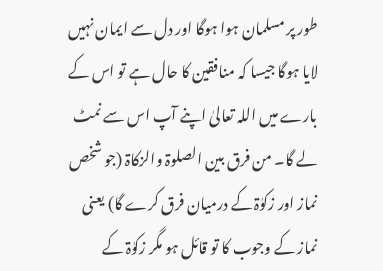طور پر مسلمان ہوا ہوگا اور دل سے ایمان نہیں لایا ہوگا جیسا کہ منافقین کا حال ہے تو اس کے بارے میں اللہ تعالیٰ اپنے آپ اس سے نمٹ لے گا۔ من فرق بین الصلوۃ والزکاۃ (جو شخص نماز اور زکوٰۃ کے درمیان فرق کرے گا) یعنی نماز کے وجوب کا تو قائل ہو مگر زکوٰۃ کے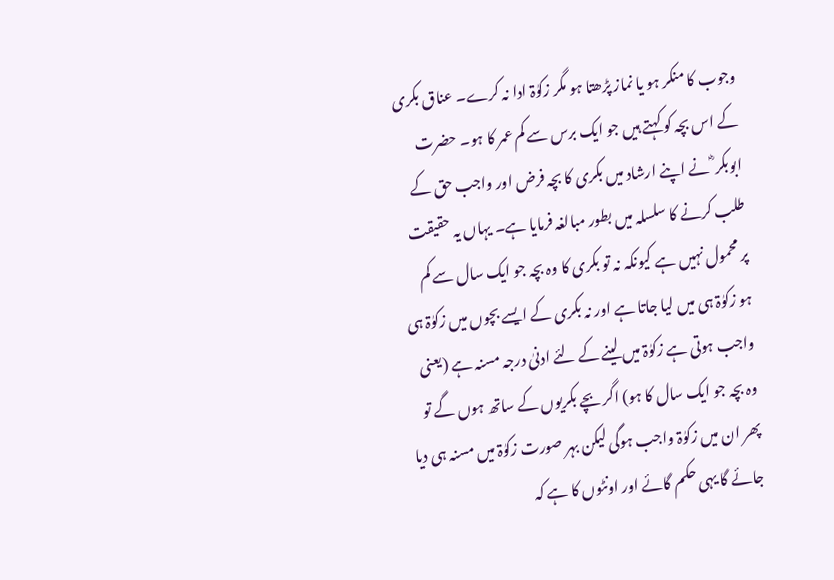وجوب کا منکر ہو یا نماز پڑھتا ہو مگر زکوٰۃ ادا نہ کرے۔ عناق بکری کے اس بچہ کو کہتے ہیں جو ایک برس سے کم عمر کا ہو۔ حضرت ابوبکر ؓ نے اپنے ارشاد میں بکری کا بچہ فرض اور واجب حق کے طلب کرنے کا سلسلہ میں بطور مبالغہ فرمایا ہے۔ یہاں یہ حقیقت پر محمول نہیں ہے کیونکہ نہ تو بکری کا وہ بچہ جو ایک سال سے کم ہو زکوٰۃ ہی میں لیا جاتا ہے اور نہ بکری کے ایسے بچوں میں زکوٰۃ ہی واجب ہوتی ہے زکوٰۃ میں لینے کے لئے ادنیٰ درجہ مسنہ ہے (یعنی وہ بچہ جو ایک سال کا ہو) اگر بچے بکریوں کے ساتھ ہوں گے تو پھر ان میں زکوٰۃ واجب ہوگی لیکن بہر صورت زکوٰۃ میں مسنہ ہی دیا جائے گا یہی حکم گائے اور اونٹوں کا ہے کہ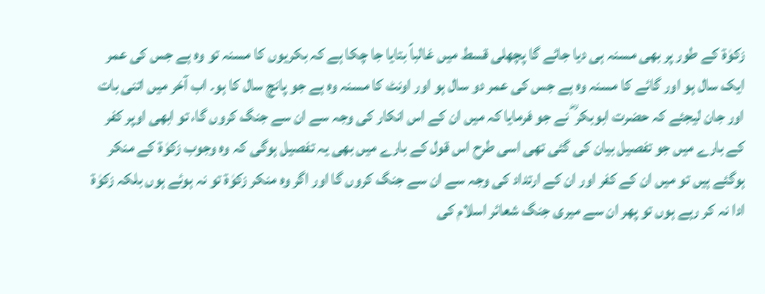زکوٰۃ کے طور پر بھی مسنہ ہی دیا جائے گا پچھلی قسط میں غالباً بتایا جا چکا ہے کہ بکریوں کا مسنہ تو وہ ہے جس کی عمر ایک سال ہو اور گائے کا مسنہ وہ ہے جس کی عمر دو سال ہو اور اونٹ کا مسنہ وہ ہے جو پانچ سال کا ہو۔ اب آخر میں اتنی بات اور جان لیجئے کہ حضرت ابوبکر ؓ نے جو فرمایا کہ میں ان کے اس انکار کی وجہ سے ان سے جنگ کروں گا، تو ابھی اوپر کفر کے بارے میں جو تفصیل بیان کی گئی تھی اسی طرح اس قول کے بارے میں بھی یہ تفصیل ہوگی کہ وہ وجوب زکوٰۃ کے منکر ہوگئے ہیں تو میں ان کے کفر اور ان کے ارتداد کی وجہ سے ان سے جنگ کروں گا اور اگر وہ منکر زکوٰۃ تو نہ ہوئے ہوں بلکہ زکوٰۃ ادا نہ کر رہے ہوں تو پھر ان سے میری جنگ شعائر اسلام کی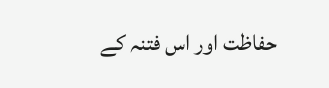حفاظت اور اس فتنہ کے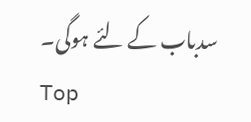سدباب کے لئے ہوگی۔
Top